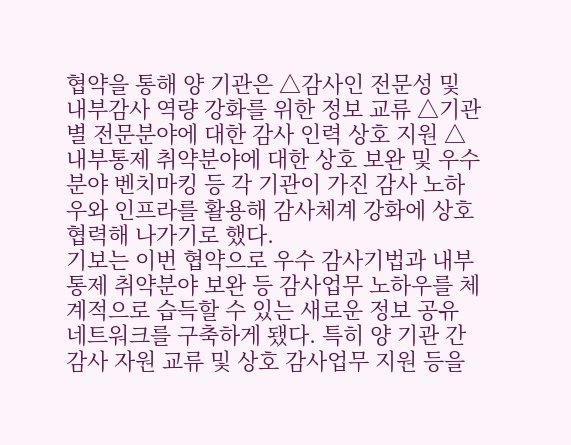협약을 통해 양 기관은 △감사인 전문성 및 내부감사 역량 강화를 위한 정보 교류 △기관별 전문분야에 대한 감사 인력 상호 지원 △내부통제 취약분야에 대한 상호 보완 및 우수분야 벤치마킹 등 각 기관이 가진 감사 노하우와 인프라를 활용해 감사체계 강화에 상호협력해 나가기로 했다.
기보는 이번 협약으로 우수 감사기법과 내부통제 취약분야 보완 등 감사업무 노하우를 체계적으로 습득할 수 있는 새로운 정보 공유 네트워크를 구축하게 됐다. 특히 양 기관 간 감사 자원 교류 및 상호 감사업무 지원 등을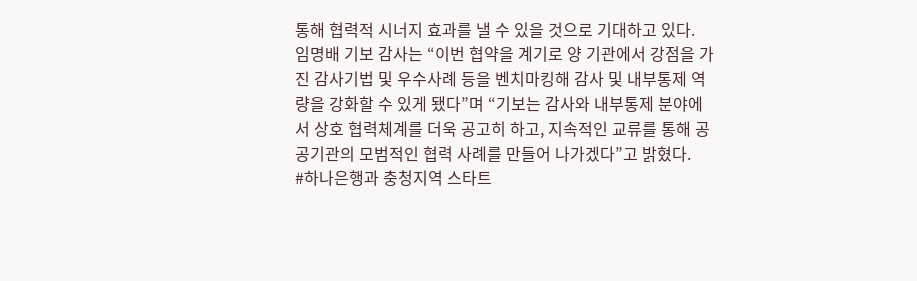통해 협력적 시너지 효과를 낼 수 있을 것으로 기대하고 있다.
임명배 기보 감사는 “이번 협약을 계기로 양 기관에서 강점을 가진 감사기법 및 우수사례 등을 벤치마킹해 감사 및 내부통제 역량을 강화할 수 있게 됐다”며 “기보는 감사와 내부통제 분야에서 상호 협력체계를 더욱 공고히 하고, 지속적인 교류를 통해 공공기관의 모범적인 협력 사례를 만들어 나가겠다”고 밝혔다.
#하나은행과 충청지역 스타트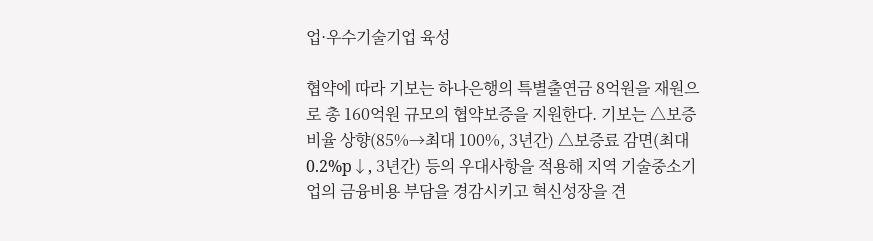업·우수기술기업 육성

협약에 따라 기보는 하나은행의 특별출연금 8억원을 재원으로 총 160억원 규모의 협약보증을 지원한다. 기보는 △보증비율 상향(85%→최대 100%, 3년간) △보증료 감면(최대 0.2%p↓, 3년간) 등의 우대사항을 적용해 지역 기술중소기업의 금융비용 부담을 경감시키고 혁신성장을 견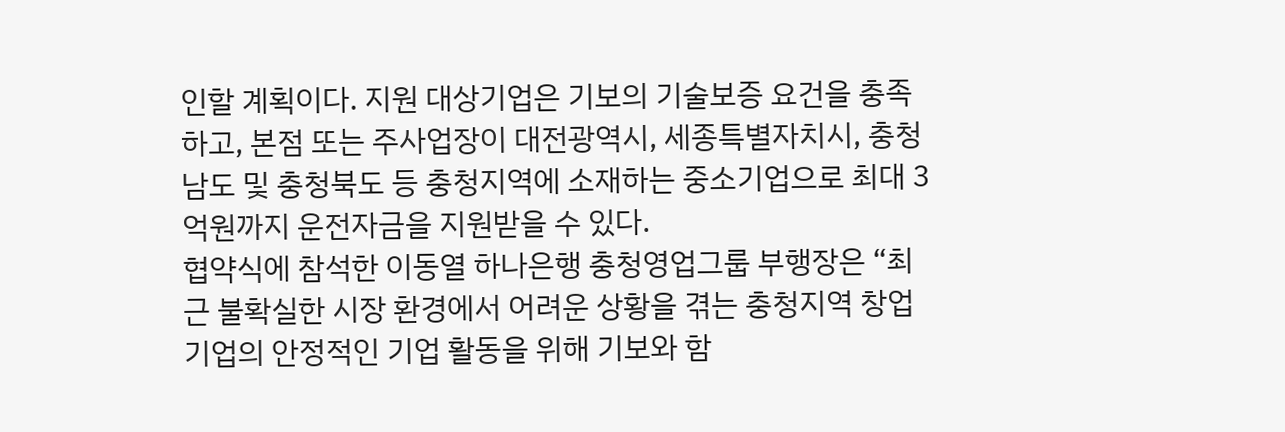인할 계획이다. 지원 대상기업은 기보의 기술보증 요건을 충족하고, 본점 또는 주사업장이 대전광역시, 세종특별자치시, 충청남도 및 충청북도 등 충청지역에 소재하는 중소기업으로 최대 3억원까지 운전자금을 지원받을 수 있다.
협약식에 참석한 이동열 하나은행 충청영업그룹 부행장은 “최근 불확실한 시장 환경에서 어려운 상황을 겪는 충청지역 창업 기업의 안정적인 기업 활동을 위해 기보와 함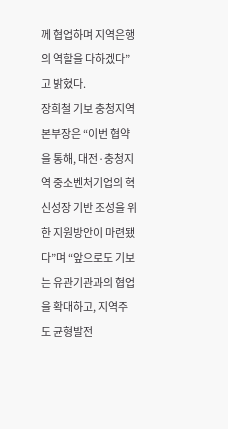께 협업하며 지역은행의 역할을 다하겠다”고 밝혔다.
장희철 기보 충청지역본부장은 “이번 협약을 통해, 대전·충청지역 중소벤처기업의 혁신성장 기반 조성을 위한 지원방안이 마련됐다”며 “앞으로도 기보는 유관기관과의 협업을 확대하고, 지역주도 균형발전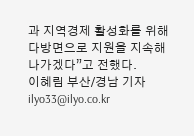과 지역경제 활성화를 위해 다방면으로 지원을 지속해 나가겠다”고 전했다.
이혜림 부산/경남 기자 ilyo33@ilyo.co.kr